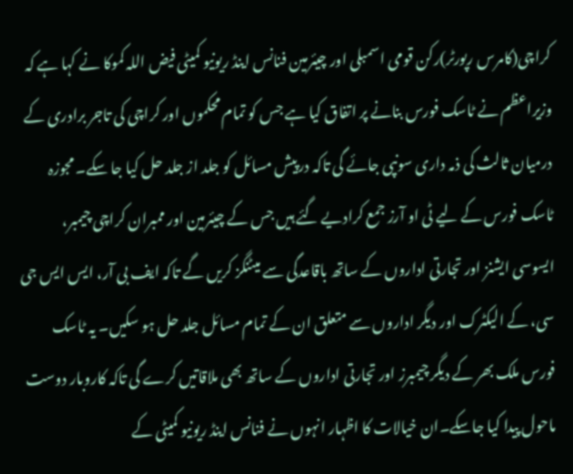کراچی(کامرس رپورٹر)رکن قومی اسمبلی اور چیئرمین فنانس اینڈ ریونیو کمیٹی فیض اللہ کموکا نے کہا ہے کہ وزیراعظم نے ٹاسک فورس بنانے پر اتفاق کیا ہے جس کو تمام محکموں اور کراچی کی تاجر برادری کے درمیان ثالث کی ذمہ داری سونپی جائے گی تاکہ درپیش مسائل کو جلد از جلد حل کیا جا سکے۔ مجوزہ ٹاسک فورس کے لیے ٹی او آرز جمع کرادیے گئے ہیں جس کے چیئرمین اور ممبران کراچی چیمبر، ایسوسی ایشنز اور تجارتی اداروں کے ساتھ باقاعدگی سے میٹنگز کریں گے تاکہ ایف بی آر، ایس ایس جی سی، کے الیکٹرک اور دیگر اداروں سے متعلق ان کے تمام مسائل جلد حل ہو سکیں۔ یہ ٹاسک فورس ملک بھر کے دیگر چیمبرز اور تجارتی اداروں کے ساتھ بھی ملاقاتیں کرے گی تاکہ کاروبار دوست ماحول پیدا کیا جاسکے۔ان خیالات کا اظہار انہوں نے فنانس اینڈ ریونیو کمیٹی کے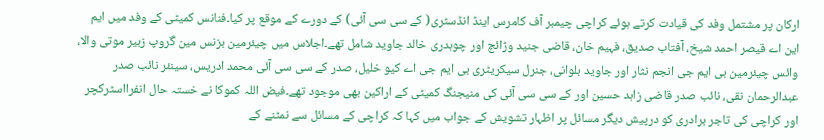ارکان پر مشتمل وفد کی قیادت کرتے ہوئے کراچی چیمبر آف کامرس اینڈ انڈسٹری( کے سی سی آئی) کے دورے کے موقع پر کیا۔فنانس کمیٹی کے وفد میں ایم این اے قیصر احمد شیخ، آفتاب صدیق، فہیم خان، قاضی جنید وڑائچ اور چوہدری خالد جاوید شامل تھے۔اجلاس میں چیئرمین بزنس مین گروپ زبیر موتی والا، وائس چیئرمین بی ایم جی انجم نثار اور جاوید بلوانی، جنرل سیکریٹری بی ایم جی اے کیو خلیل، صدر کے سی سی آئی محمد ادریس، سینئر نائب صدر عبدالرحمان نقی، نائب صدر قاضی زاہد حسین اور کے سی سی آئی کی منیجنگ کمیٹی کے اراکین بھی موجود تھے۔فیض اللہ کموکا نے خستہ حال انفرااسٹرکچر اور کراچی کی تاجر برادری کو درپیش دیگر مسائل پر اظہار تشویش کے جواب میں کہا کہ کراچی کے مسائل سے نمٹنے کے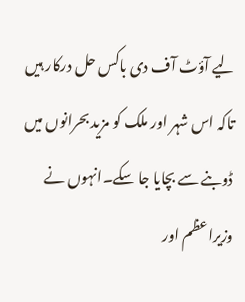لیے آؤٹ آف دی باکس حل درکار ہیں تاکہ اس شہر اور ملک کو مزید بحرانوں میں ڈوبنے سے بچایا جا سکے۔انہوں نے وزیراعظم اور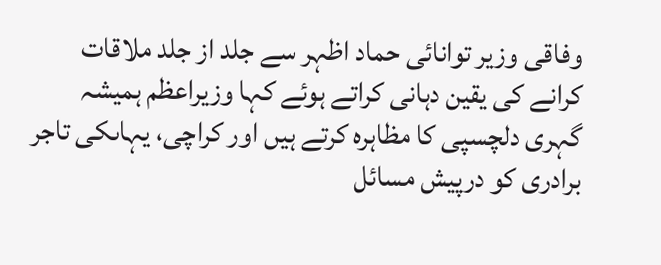وفاقی وزیر توانائی حماد اظہر سے جلد از جلد ملاقات کرانے کی یقین دہانی کراتے ہوئے کہا وزیراعظم ہمیشہ گہری دلچسپی کا مظاہرہ کرتے ہیں اور کراچی، یہاںکی تاجر برادری کو درپیش مسائل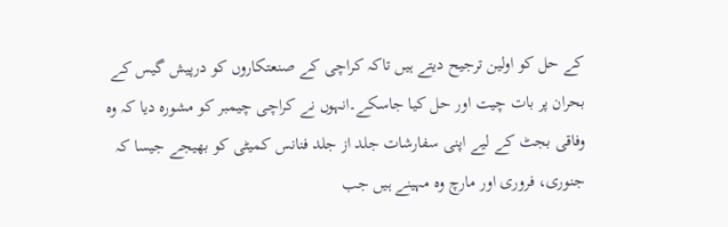کے حل کو اولین ترجیح دیتے ہیں تاکہ کراچی کے صنعتکاروں کو درپیش گیس کے بحران پر بات چیت اور حل کیا جاسکے۔انہوں نے کراچی چیمبر کو مشورہ دیا کہ وہ وفاقی بجٹ کے لیے اپنی سفارشات جلد از جلد فنانس کمیٹی کو بھیجے جیسا کہ جنوری، فروری اور مارچ وہ مہینے ہیں جب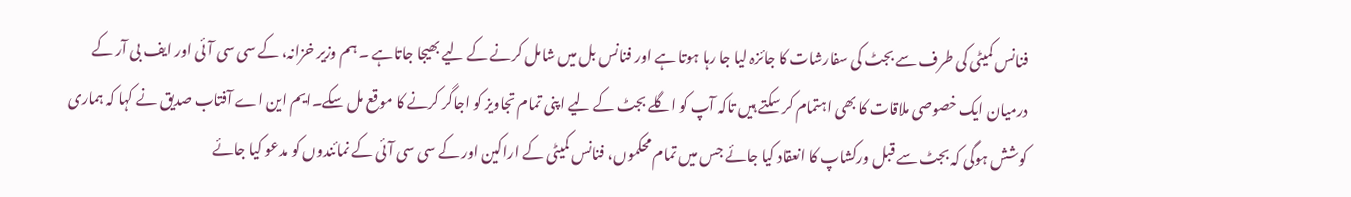فنانس کمیٹی کی طرف سے بجٹ کی سفارشات کا جائزہ لیا جا رہا ہوتا ہے اور فنانس بل میں شامل کرنے کے لیے بھیجا جاتاہے ۔ ہم وزیر خزانہ، کے سی سی آئی اور ایف بی آر کے درمیان ایک خصوصی ملاقات کا بھی اہتمام کر سکتے ہیں تاکہ آپ کو اگلے بجٹ کے لیے اپنی تمام تجاویز کو اجاگر کرنے کا موقع مل سکے۔ایم این اے آفتاب صدیق نے کہا کہ ہماری کوشش ہوگی کہ بجٹ سے قبل ورکشاپ کا انعقاد کیا جائے جس میں تمام محکموں، فنانس کمیٹی کے اراکین اور کے سی سی آئی کے نمائندوں کو مدعو کیا جائے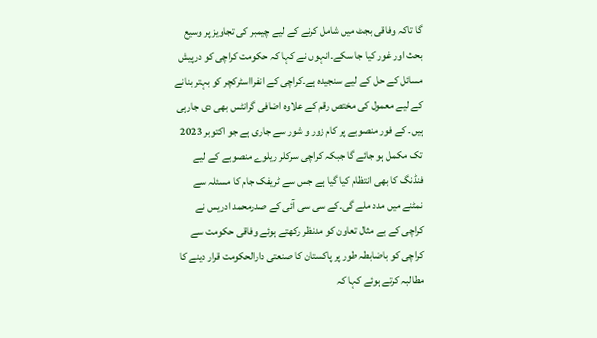گا تاکہ وفاقی بجٹ میں شامل کرنے کے لیے چیمبر کی تجاویز پر وسیع بحث اور غور کیا جا سکے۔انہوں نے کہا کہ حکومت کراچی کو درپیش مسائل کے حل کے لیے سنجیدہ ہے۔کراچی کے انفرااسٹرکچر کو بہتر بنانے کے لیے معمول کی مختص رقم کے علاوہ اضافی گرانٹس بھی دی جارہی ہیں۔ کے فور منصوبے پر کام زور و شور سے جاری ہے جو اکتوبر 2023 تک مکمل ہو جائے گا جبکہ کراچی سرکلر ریلوے منصوبے کے لیے فنڈنگ کا بھی انتظام کیا گیا ہے جس سے ٹریفک جام کا مسئلہ سے نمٹنے میں مدد ملے گی۔کے سی سی آئی کے صدرمحمد ادریس نے کراچی کے بے مثال تعاون کو مدنظر رکھتے ہوئے وفاقی حکومت سے کراچی کو باضابطہ طور پر پاکستان کا صنعتی دارالحکومت قرار دینے کا مطالبہ کرتے ہوئے کہا کہ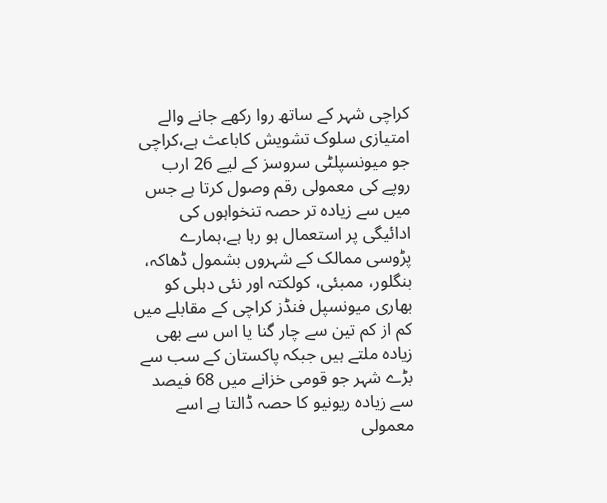کراچی شہر کے ساتھ روا رکھے جانے والے امتیازی سلوک تشویش کاباعث ہے،کراچی جو میونسپلٹی سروسز کے لیے 26 ارب روپے کی معمولی رقم وصول کرتا ہے جس میں سے زیادہ تر حصہ تنخواہوں کی ادائیگی پر استعمال ہو رہا ہے،ہمارے پڑوسی ممالک کے شہروں بشمول ڈھاکہ، بنگلور، ممبئی، کولکتہ اور نئی دہلی کو بھاری میونسپل فنڈز کراچی کے مقابلے میں کم از کم تین سے چار گنا یا اس سے بھی زیادہ ملتے ہیں جبکہ پاکستان کے سب سے بڑے شہر جو قومی خزانے میں 68 فیصد سے زیادہ ریونیو کا حصہ ڈالتا ہے اسے معمولی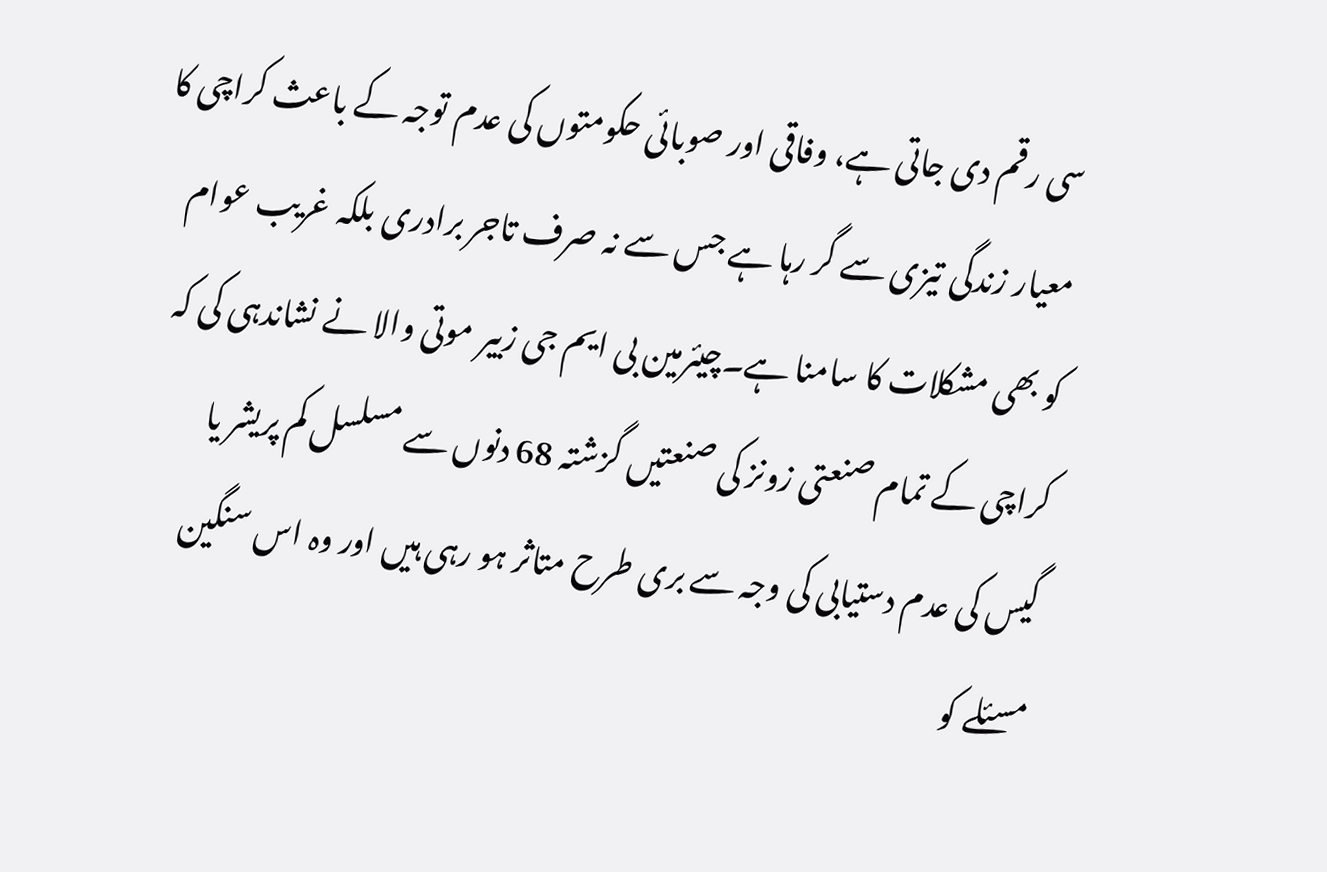سی رقم دی جاتی ہے، وفاقی اور صوبائی حکومتوں کی عدم توجہ کے باعث کراچی کا معیار زندگی تیزی سے گر رہا ہے جس سے نہ صرف تاجر برادری بلکہ غریب عوام کو بھی مشکلات کا سامنا ہے۔چیئرمین بی ایم جی زبیر موتی والا نے نشاندہی کی کہ کراچی کے تمام صنعتی زونز کی صنعتیں گزشتہ 68 دنوں سے مسلسل کم پریشر یا گیس کی عدم دستیابی کی وجہ سے بری طرح متاثر ہو رہی ہیں اور وہ اس سنگین مسئلے کو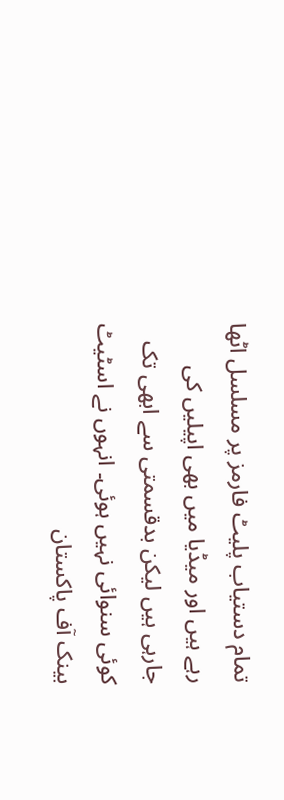تمام دستیاب پلیٹ فارمز پر مسلسل اٹھا رہے ہیں اور میڈیا میں بھی اپیلیں کی جارہی ہیں لیکن بدقسمتی سے ابھی تک کوئی سنوائی نہیں ہوئی۔ انہوں نے اسٹیٹ بینک آف پاکستان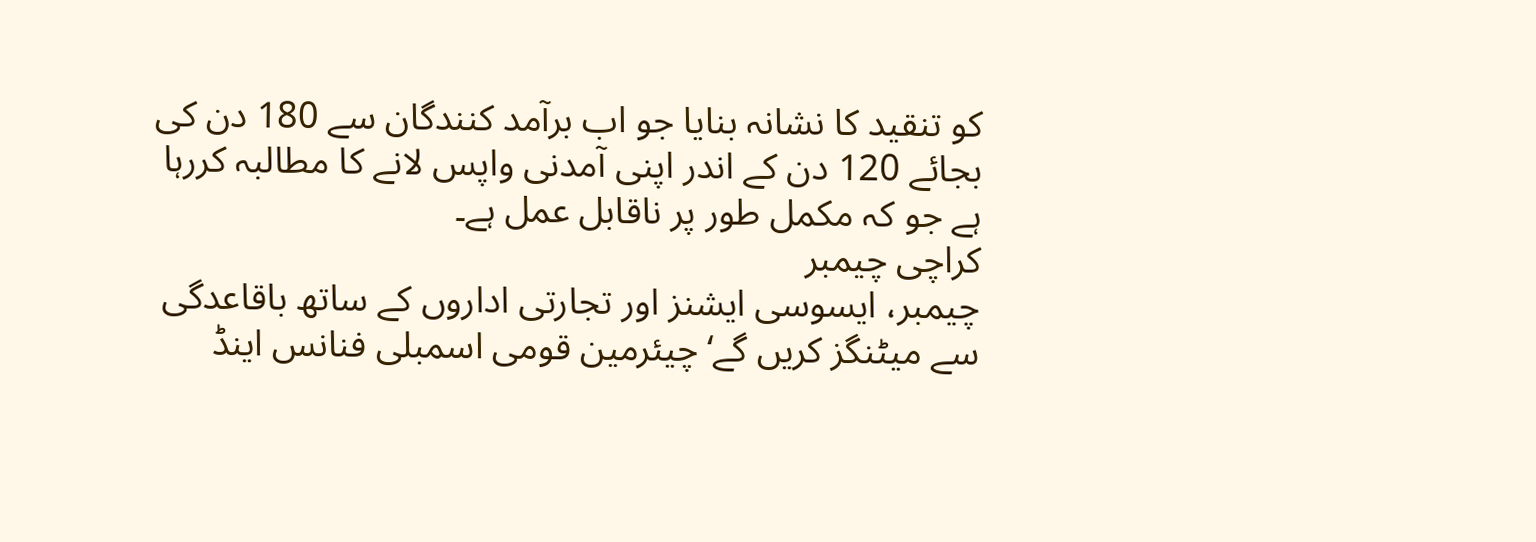کو تنقید کا نشانہ بنایا جو اب برآمد کنندگان سے 180 دن کی بجائے 120 دن کے اندر اپنی آمدنی واپس لانے کا مطالبہ کررہا ہے جو کہ مکمل طور پر ناقابل عمل ہے۔
کراچی چیمبر
چیمبر، ایسوسی ایشنز اور تجارتی اداروں کے ساتھ باقاعدگی سے میٹنگز کریں گے‘چیئرمین قومی اسمبلی فنانس اینڈ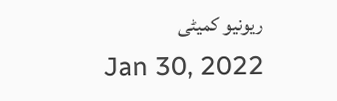ریونیو کمیٹی
Jan 30, 2022